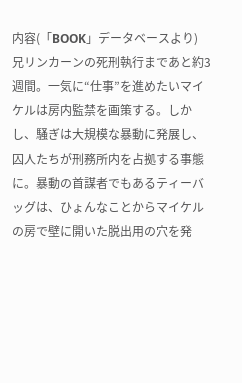内容(「BOOK」データベースより)
兄リンカーンの死刑執行まであと約3週間。一気に“仕事”を進めたいマイケルは房内監禁を画策する。しかし、騒ぎは大規模な暴動に発展し、囚人たちが刑務所内を占拠する事態に。暴動の首謀者でもあるティーバッグは、ひょんなことからマイケルの房で壁に開いた脱出用の穴を発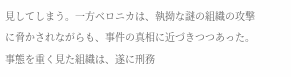見してしまう。一方ベロニカは、執拗な謎の組織の攻撃に脅かされながらも、事件の真相に近づきつつあった。事態を重く見た組織は、遂に刑務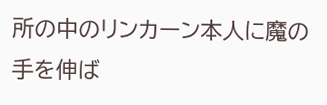所の中のリンカーン本人に魔の手を伸ば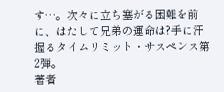す…。次々に立ち塞がる困難を前に、はたして兄弟の運命は?手に汗握るタイムリミット・サスペンス第2弾。
著者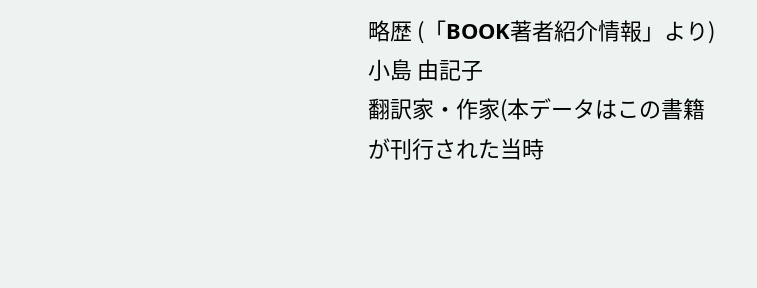略歴 (「BOOK著者紹介情報」より)
小島 由記子
翻訳家・作家(本データはこの書籍が刊行された当時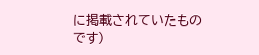に掲載されていたものです)